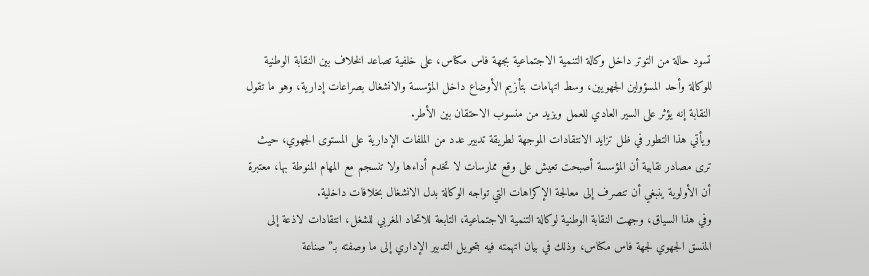تسود حالة من التوتر داخل وكالة التنمية الاجتماعية بجهة فاس مكناس، على خلفية تصاعد الخلاف بين النقابة الوطنية للوكالة وأحد المسؤولين الجهويين، وسط اتهامات بتأزيم الأوضاع داخل المؤسسة والانشغال بصراعات إدارية، وهو ما تقول النقابة إنه يؤثر على السير العادي للعمل ويزيد من منسوب الاحتقان بين الأطر.
ويأتي هذا التطور في ظل تزايد الانتقادات الموجهة لطريقة تدبير عدد من الملفات الإدارية على المستوى الجهوي، حيث ترى مصادر نقابية أن المؤسسة أصبحت تعيش على وقع ممارسات لا تخدم أداءها ولا تنسجم مع المهام المنوطة بها، معتبرة أن الأولوية ينبغي أن تنصرف إلى معالجة الإكراهات التي تواجه الوكالة بدل الانشغال بخلافات داخلية.
وفي هذا السياق، وجهت النقابة الوطنية لوكالة التنمية الاجتماعية، التابعة للاتحاد المغربي للشغل، انتقادات لاذعة إلى المنسق الجهوي لجهة فاس مكناس، وذلك في بيان اتهمته فيه بتحويل التدبير الإداري إلى ما وصفته بـ”صناعة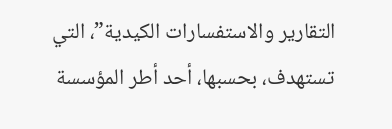التقارير والاستفسارات الكيدية”، التي تستهدف، بحسبها، أحد أطر المؤسسة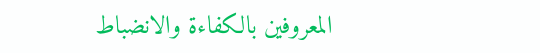المعروفين بالكفاءة والانضباط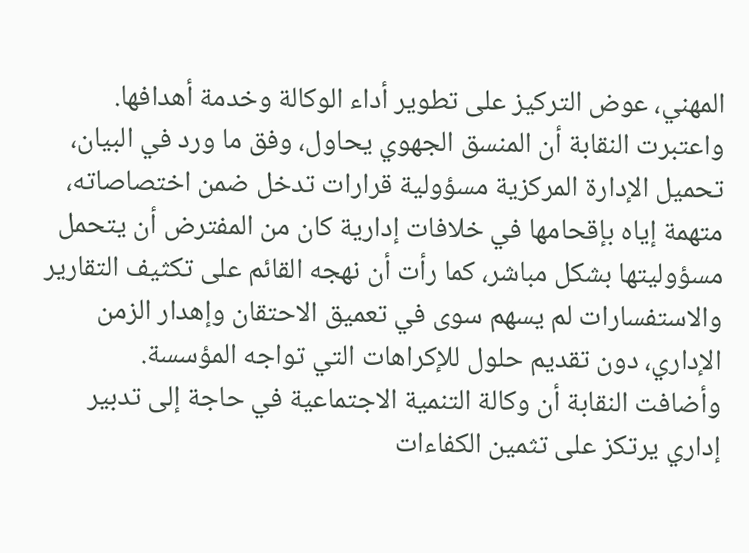المهني، عوض التركيز على تطوير أداء الوكالة وخدمة أهدافها.
واعتبرت النقابة أن المنسق الجهوي يحاول، وفق ما ورد في البيان، تحميل الإدارة المركزية مسؤولية قرارات تدخل ضمن اختصاصاته، متهمة إياه بإقحامها في خلافات إدارية كان من المفترض أن يتحمل مسؤوليتها بشكل مباشر، كما رأت أن نهجه القائم على تكثيف التقارير والاستفسارات لم يسهم سوى في تعميق الاحتقان وإهدار الزمن الإداري، دون تقديم حلول للإكراهات التي تواجه المؤسسة.
وأضافت النقابة أن وكالة التنمية الاجتماعية في حاجة إلى تدبير إداري يرتكز على تثمين الكفاءات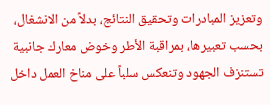وتعزيز المبادرات وتحقيق النتائج، بدلاً من الانشغال، بحسب تعبيرها، بمراقبة الأطر وخوض معارك جانبية تستنزف الجهود وتنعكس سلباً على مناخ العمل داخل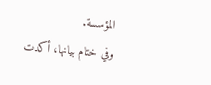المؤسسة.
وفي ختام بيانها، أكدت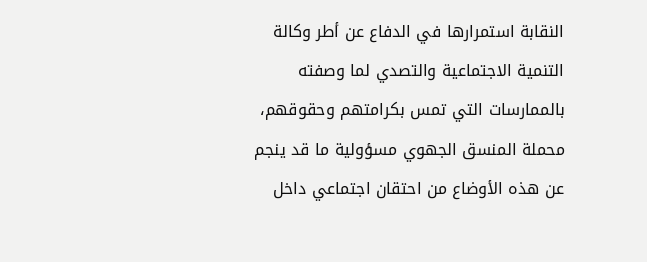النقابة استمرارها في الدفاع عن أطر وكالة التنمية الاجتماعية والتصدي لما وصفته بالممارسات التي تمس بكرامتهم وحقوقهم، محملة المنسق الجهوي مسؤولية ما قد ينجم عن هذه الأوضاع من احتقان اجتماعي داخل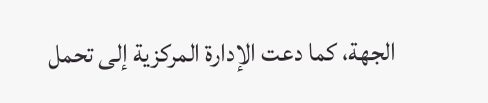الجهة، كما دعت الإدارة المركزية إلى تحمل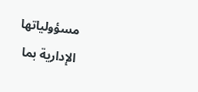مسؤولياتها الإدارية بما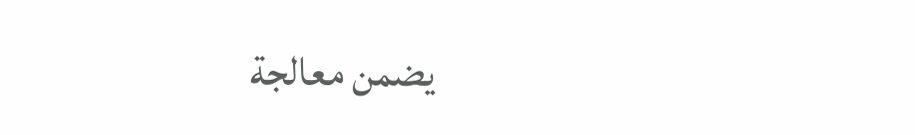يضمن معالجة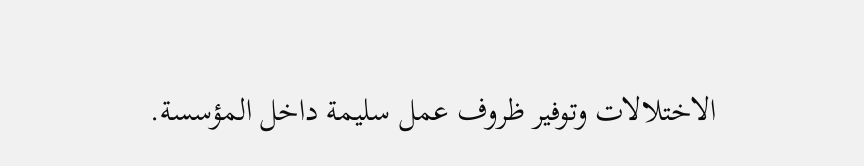الاختلالات وتوفير ظروف عمل سليمة داخل المؤسسة.